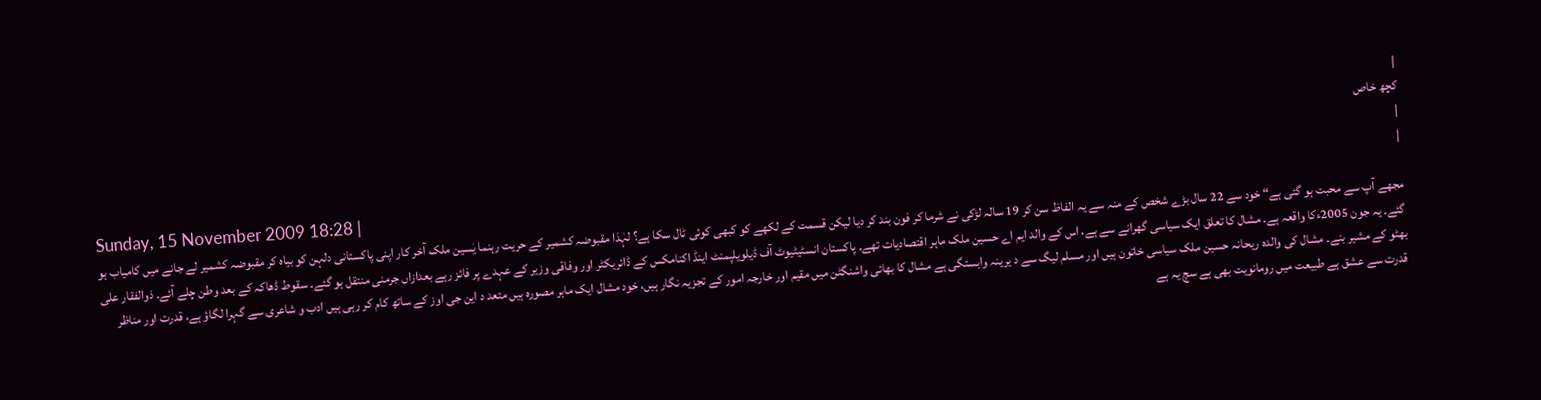|
کچھ خاص
|
|
Sunday, 15 November 2009 18:28 |
مجھے آپ سے محبت ہو گئی ہے“ خود سے 22 سال بڑے شخص کے منہ سے یہ الفاظ سن کر 19 سالہ لڑکی نے شرما کر فون بند کر دیا لیکن قسمت کے لکھے کو کبھی کوئی ٹال سکا ہے؟ لہٰذا مقبوضہ کشمیر کے حریت رہنما یٰسین ملک آخر کار اپنی پاکستانی دلہن کو بیاہ کر مقبوضہ کشمیر لے جانے میں کامیاب ہو گئے۔ یہ جون 2005ءکا واقعہ ہے۔ مشال کا تعلق ایک سیاسی گھرانے سے ہے، اس کے والد ایم اے حسین ملک ماہر اقتصادیات تھے۔ پاکستان انسٹیٹیوٹ آف ڈیلویلپمنٹ اینڈ اکنامکس کے ڈائریکٹر اور وفاقی وزیر کے عہدے پر فائز رہے بعدازاں جرمنی منتقل ہو گئے۔ سقوط ڈھاکہ کے بعد وطن چلے آئے۔ ذوالفقار علی بھٹو کے مشیر بنے۔ مشال کی والدہ ریحانہ حسین ملک سیاسی خاتون ہیں اور مسلم لیگ سے د یرینہ وابستگی ہے مشال کا بھائی واشنگٹن میں مقیم اور خارجہ امور کے تجزیہ نگار ہیں، خود مشال ایک ماہر مصورہ ہیں متعد د این جی اوز کے ساتھ کام کر رہی ہیں ادب و شاعری سے گہرا لگاؤ ہے، قدرت اور مناظر قدرت سے عشق ہے طبیعت میں رومانویت بھی ہے سچ یہ ہے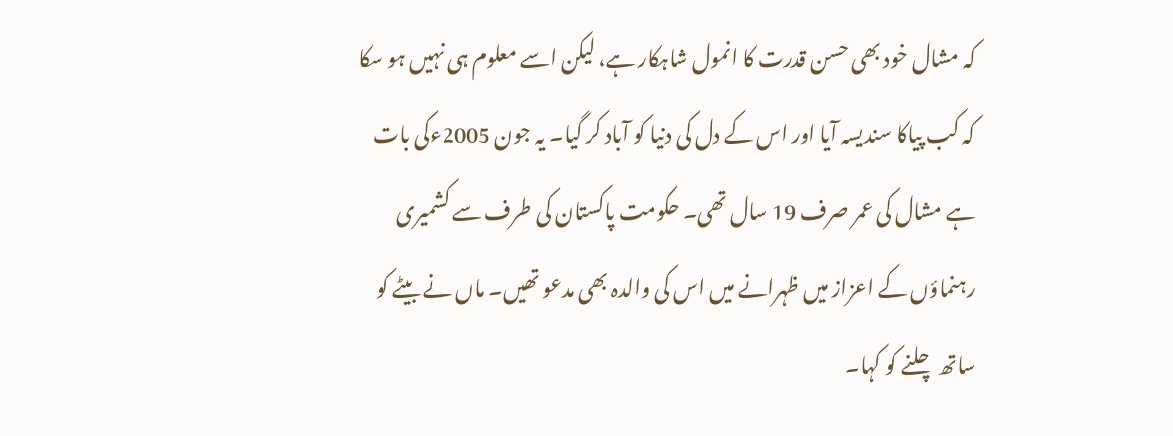کہ مشال خود بھی حسن قدرت کا انمول شاہکار ہے، لیکن اسے معلوم ہی نہیں ہو سکا کہ کب پیاکا سندیسہ آیا اور اس کے دل کی دنیا کو آباد کر گیا۔ یہ جون 2005ءکی بات ہے مشال کی عمر صرف 19 سال تھی۔ حکومت پاکستان کی طرف سے کشمیری رہنماؤں کے اعزاز میں ظہرانے میں اس کی والدہ بھی مدعو تھیں۔ ماں نے بیٹے کو ساتھ چلنے کو کہا۔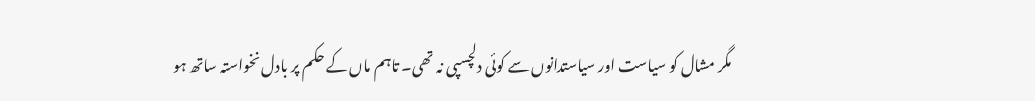مگر مشال کو سیاست اور سیاستدانوں سے کوئی دلچسپی نہ تھی۔ تاہم ماں کے حکم پر بادل نخواستہ ساتھ ہو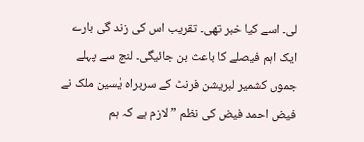لی۔ اسے کیا خبر تھی۔ تقریب اس کی زند گی بارے ایک اہم فیصلے کا باعث بن جائیگی۔ لنچ سے پہلے جموں کشمیر لبریشن فرنٹ کے سربراہ یٰسین ملک نے فیض احمد فیض کی نظم ”لازم ہے کہ ہم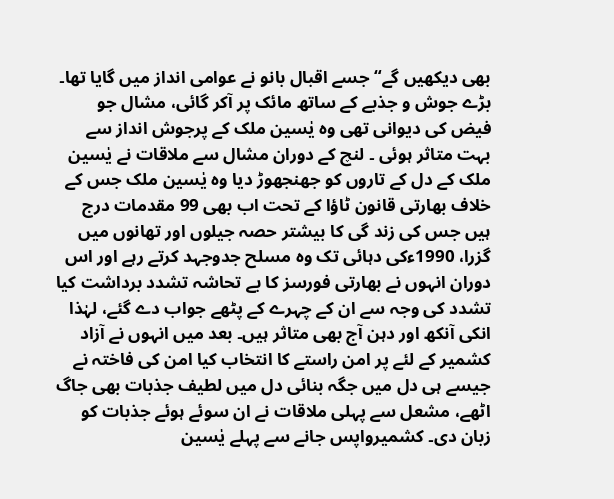بھی دیکھیں گے“ جسے اقبال بانو نے عوامی انداز میں گایا تھا۔ بڑے جوش و جذبے کے ساتھ مائک پر آکر گائی، مشال جو فیض کی دیوانی تھی وہ یٰسین ملک کے پرجوش انداز سے بہت متاثر ہوئی ۔ لنچ کے دوران مشال سے ملاقات نے یٰسین ملک کے دل کے تاروں کو جھنجھوڑ دیا وہ یٰسین ملک جس کے خلاف بھارتی قانون ٹاؤا کے تحت اب بھی 99 مقدمات درج ہیں جس کی زند گی کا بیشتر حصہ جیلوں اور تھانوں میں گزرا، 1990ءکی دہائی تک وہ مسلح جدوجہد کرتے رہے اور اس دوران انہوں نے بھارتی فورسز کا بے تحاشہ تشدد برداشت کیا تشدد کی وجہ سے ان کے چہرے کے پٹھے جواب دے گئے، لہٰذا انکی آنکھ اور دہن آج بھی متاثر ہیں۔ بعد میں انہوں نے آزاد کشمیر کے لئے پر امن راستے کا انتخاب کیا امن کی فاختہ نے جیسے ہی دل میں جگہ بنائی دل میں لطیف جذبات بھی جاگ اٹھے، مشعل سے پہلی ملاقات نے ان سوئے ہوئے جذبات کو زبان دی۔ کشمیرواپس جانے سے پہلے یٰسین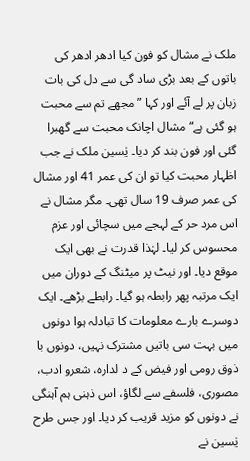ملک نے مشال کو فون کیا ادھر ادھر کی باتوں کے بعد بڑی ساد گی سے دل کی بات زبان پر لے آئے اور کہا ”مجھے تم سے محبت ہو گئی ہے“ مشال اچانک محبت سے گھبرا گئی اور فون بند کر دیا۔ یٰسین ملک نے جب اظہار محبت کیا تو ان کی عمر 41 اور مشال کی عمر صرف 19 سال تھی۔ مگر مشال نے اس مرد حر کے لہجے میں سچائی اور عزم محسوس کر لیا۔ لہٰذا قدرت نے بھی ایک موقع دیا۔ اور نیٹ پر میٹنگ کے دوران میں ایک مرتبہ پھر رابطہ ہو گیا۔ رابطے بڑھے۔ ایک دوسرے بارے معلومات کا تبادلہ ہوا دونوں میں بہت سی باتیں مشترک نہیں، دونوں با ذوق رومی اور فیض کے د لدارہ، شعرو ادب، مصوری، فلسفے سے لگاؤ، اس ذہنی ہم آہنگی نے دونوں کو مزید قریب کر دیا۔ اور جس طرح یٰسین نے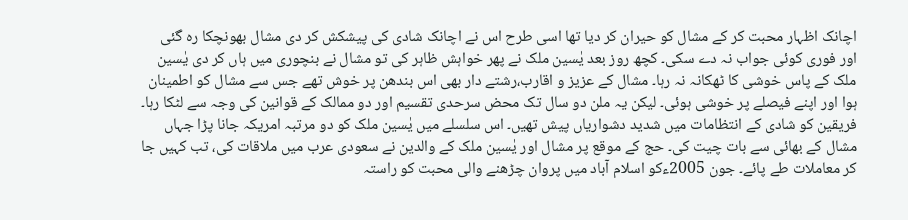اچانک اظہار محبت کر کے مشال کو حیران کر دیا تھا اسی طرح اس نے اچانک شادی کی پیشکش کر دی مشال بھونچکا رہ گئی اور فوری کوئی جواب نہ دے سکی۔ کچھ روز بعد یٰسین ملک نے پھر خواہش ظاہر کی تو مشال نے بنچوری میں ہاں کر دی یٰسین ملک کے پاس خوشی کا ٹھکانہ نہ رہا۔ مشال کے عزیز و اقارب،رشتے دار بھی اس بندھن پر خوش تھے جس سے مشال کو اطمینان ہوا اور اپنے فیصلے پر خوشی ہوئی۔ لیکن یہ ملن دو سال تک محض سرحدی تقسیم اور دو ممالک کے قوانین کی وجہ سے لٹکا رہا۔ فریقین کو شادی کے انتظامات میں شدید دشواریاں پیش تھیں۔ اس سلسلے میں یٰسین ملک کو دو مرتبہ امریکہ جانا پڑا جہاں مشال کے بھائی سے بات چیت کی۔ حج کے موقع پر مشال اور یٰسین ملک کے والدین نے سعودی عرب میں ملاقات کی، تب کہیں جا کر معاملات طے پائے۔ جون 2005ءکو اسلام آباد میں پروان چڑھنے والی محبت کو راستہ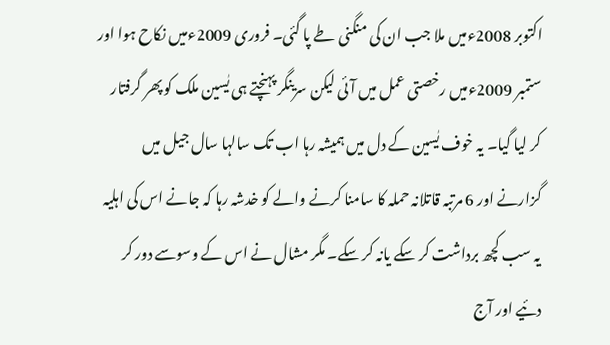اکتوبر 2008ءمیں ملا جب ان کی منگنی طے پا گئی۔ فروری 2009ءمیں نکاح ہوا اور ستمبر 2009ءمیں رخصتی عمل میں آئی لیکن سرینگر پہنچتے ہی یٰسین ملک کو پھر گرفتار کر لیا گیا۔ یہ خوف یٰسین کے دل میں ہمیشہ رہا اب تک سالہا سال جیل میں گزارنے اور 6 مرتبہ قاتلانہ حملہ کا سامنا کرنے والے کو خدشہ رہا کہ جانے اس کی اہلیہ یہ سب کچھ برداشت کر سکے یانہ کر سکے۔ مگر مشال نے اس کے وسوسے دور کر دئیے اور آج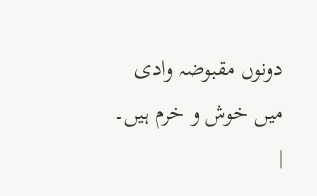دونوں مقبوضہ وادی میں خوش و خرم ہیں۔
|